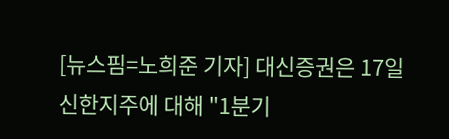[뉴스핌=노희준 기자] 대신증권은 17일 신한지주에 대해 "1분기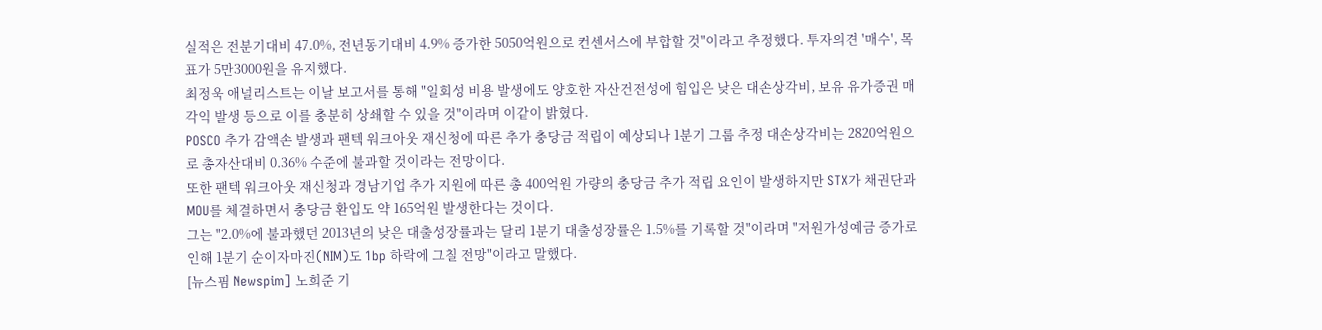실적은 전분기대비 47.0%, 전년동기대비 4.9% 증가한 5050억원으로 컨센서스에 부합할 것"이라고 추정했다. 투자의견 '매수', 목표가 5만3000원을 유지했다.
최정욱 애널리스트는 이날 보고서를 통해 "일회성 비용 발생에도 양호한 자산건전성에 힘입은 낮은 대손상각비, 보유 유가증권 매각익 발생 등으로 이를 충분히 상쇄할 수 있을 것"이라며 이같이 밝혔다.
POSCO 추가 감액손 발생과 팬텍 워크아웃 재신청에 따른 추가 충당금 적립이 예상되나 1분기 그룹 추정 대손상각비는 2820억원으로 총자산대비 0.36% 수준에 불과할 것이라는 전망이다.
또한 팬텍 워크아웃 재신청과 경남기업 추가 지원에 따른 총 400억원 가량의 충당금 추가 적립 요인이 발생하지만 STX가 채권단과 MOU를 체결하면서 충당금 환입도 약 165억원 발생한다는 것이다.
그는 "2.0%에 불과했던 2013년의 낮은 대출성장률과는 달리 1분기 대출성장률은 1.5%를 기록할 것"이라며 "저원가성예금 증가로 인해 1분기 순이자마진(NIM)도 1bp 하락에 그칠 전망"이라고 말했다.
[뉴스핌 Newspim] 노희준 기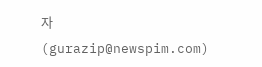자 (gurazip@newspim.com)